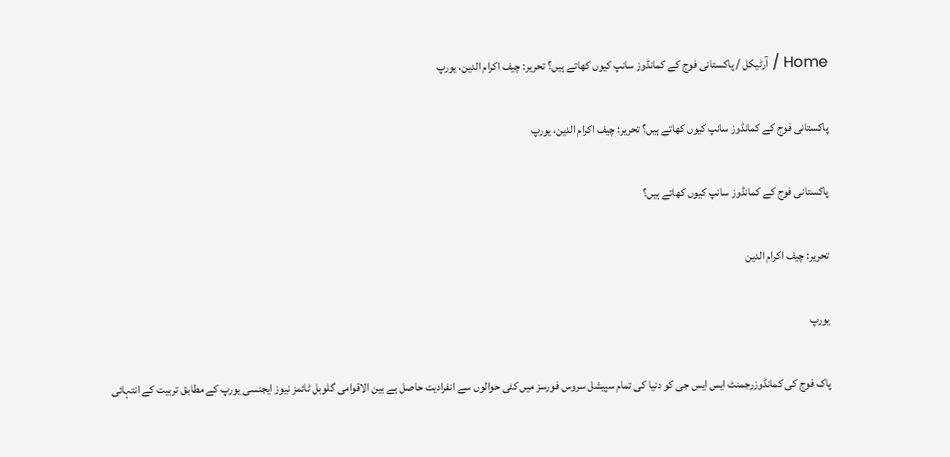Home / آرٹیکل / پاکستانی فوج کے کمانڈوز سانپ کیوں کھاتے ہیں؟ تحریر: چیف اکرام الدین، یورپ

پاکستانی فوج کے کمانڈوز سانپ کیوں کھاتے ہیں؟ تحریر: چیف اکرام الدین، یورپ

پاکستانی فوج کے کمانڈوز سانپ کیوں کھاتے ہیں؟

تحریر: چیف اکرام الدین

یورپ

پاک فوج کی کمانڈوزرجمنٹ ایس ایس جی کو دنیا کی تمام سپیشل سروس فورسز میں کئی حوالوں سے انفرادیت حاصل ہے بین الاقوامی گلوبل ٹائمز نیوز ایجنسی یورپ کے مطابق تربیت کے انتہائی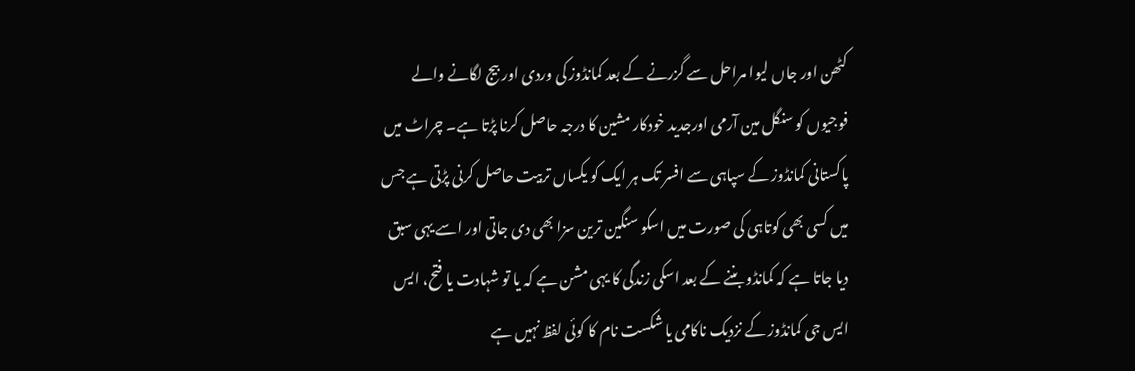کٹھن اور جاں لیوا مراحل سے گزرنے کے بعد کمانڈوز کی وردی اور بیج لگانے والے فوجیوں کو سنگل مین آرمی اورجدید خودکار مشین کا درجہ حاصل کرنا پڑتا ہے۔ چراٹ میں پاکستانی کمانڈوز کے سپاہی سے افسر تک ہر ایک کو یکساں تربیت حاصل کرنی پڑتی ہے جس میں کسی بھی کوتاہی کی صورت میں اسکو سنگین ترین سزا بھی دی جاتی اور اسے یہی سبق دیا جاتا ہے کہ کمانڈو بننے کے بعد اسکی زندگی کا یہی مشن ہے کہ یا تو شہادت یا فتح، ایس ایس جی کمانڈوز کے نزدیک ناکامی یا شکست نام کا کوئی لفظ نہیں ہے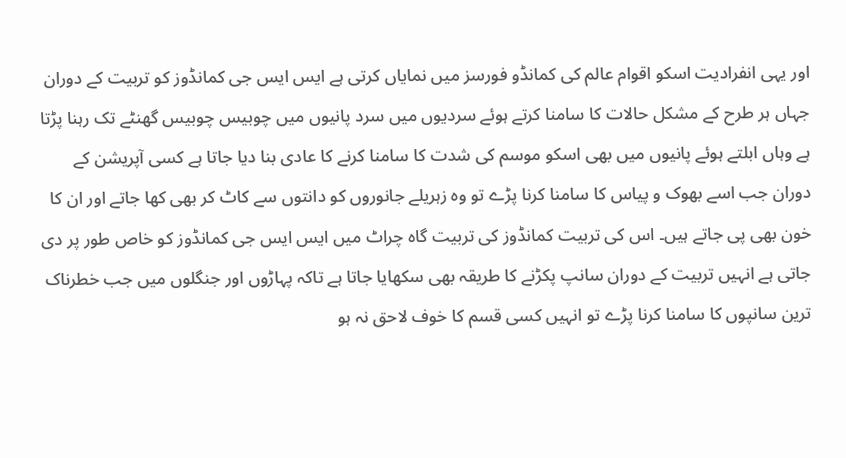اور یہی انفرادیت اسکو اقوام عالم کی کمانڈو فورسز میں نمایاں کرتی ہے ایس ایس جی کمانڈوز کو تربیت کے دوران جہاں ہر طرح کے مشکل حالات کا سامنا کرتے ہوئے سردیوں میں سرد پانیوں میں چوبیس چوبیس گھنٹے تک رہنا پڑتا ہے وہاں ابلتے ہوئے پانیوں میں بھی اسکو موسم کی شدت کا سامنا کرنے کا عادی بنا دیا جاتا ہے کسی آپریشن کے دوران جب اسے بھوک و پیاس کا سامنا کرنا پڑے تو وہ زہریلے جانوروں کو دانتوں سے کاٹ کر بھی کھا جاتے اور ان کا خون بھی پی جاتے ہیں۔ اس کی تربیت کمانڈوز کی تربیت گاہ چراٹ میں ایس ایس جی کمانڈوز کو خاص طور پر دی جاتی ہے انہیں تربیت کے دوران سانپ پکڑنے کا طریقہ بھی سکھایا جاتا ہے تاکہ پہاڑوں اور جنگلوں میں جب خطرناک ترین سانپوں کا سامنا کرنا پڑے تو انہیں کسی قسم کا خوف لاحق نہ ہو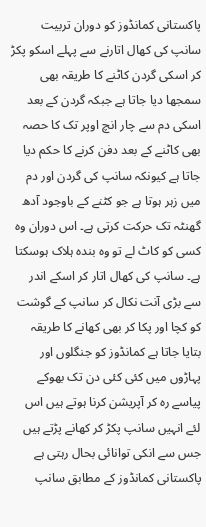پاکستانی کمانڈوز کو دوران تربیت سانپ کی کھال اتارنے سے پہلے اسکو پکڑ کر اسکی گردن کاٹنے کا طریقہ بھی سمجھا دیا جاتا ہے جبکہ گردن کے بعد اسکی دم سے چار انچ اوپر تک کا حصہ بھی کاٹنے کے بعد دفن کرنے کا حکم دیا جاتا ہے کیونکہ سانپ کی گردن اور دم میں زہر ہوتا ہے جو کٹنے کے باوجود آدھ گھنٹہ تک حرکت کرتی ہے۔ اس دوران وہ کسی کو کاٹ لے تو وہ بندہ ہلاک ہوسکتا ہے۔ سانپ کی کھال اتار کر اسکے اندر سے بڑی آنت نکال کر سانپ کے گوشت کو کچا اور پکا کر بھی کھانے کا طریقہ بتایا جاتا ہے کمانڈوز کو جنگلوں اور پہاڑوں میں کئی کئی دن تک بھوکے پیاسے رہ کر آپریشن کرنا ہوتے ہیں اس لئے انہیں سانپ پکڑ کر کھانے پڑتے ہیں جس سے انکی توانائی بحال رہتی ہے پاکستانی کمانڈوز کے مطابق سانپ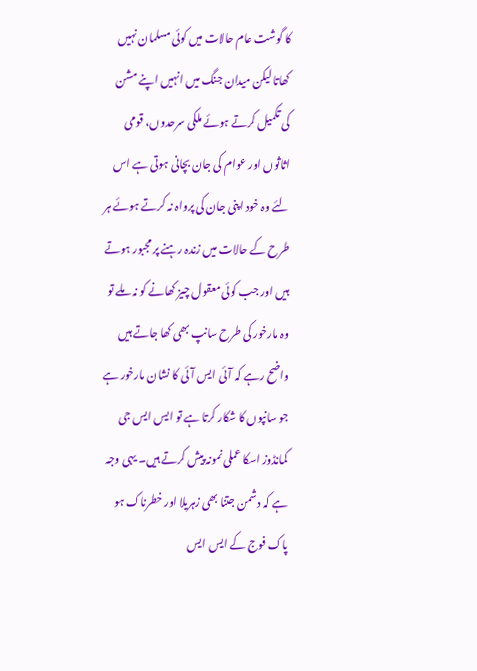کا گوشت عام حالات میں کوئی مسلمان نہیں کھاتا لیکن میدان جنگ میں انہیں اپنے مشن کی تکمیل کرتے ہوئے ملکی سرحدوں، قومی اثاثوں اور عوام کی جان بچانی ہوتی ہے اس لئے وہ خود اپنی جان کی پرواہ نہ کرتے ہوئے ہر طرح کے حالات میں زندہ رہنے پر مجبور ہوتے ہیں اور جب کوئی معقول چیز کھانے کو نہ ملے تو وہ مارخور کی طرح سانپ بھی کھا جاتے ہیں واضح رہے کہ آئی ایس آئی کا نشان مارخور ہے جو سانپوں کا شکار کرتا ہے تو ایس ایس جی کمانڈوز اسکا عملی نمونہ پیش کرتے ہیں۔ یہی وجہ ہے کہ دشمن جتنا بھی زہریلا اور خطرناک ہو پاک فوج کے ایس ایس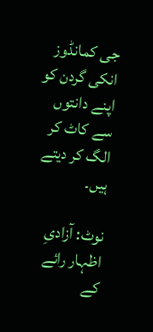جی کمانڈوز انکی گردن کو اپنے دانتوں سے کاٹ کر الگ کر دیتے ہیں۔

نوٹ: آزادیِ اظہار رائے کے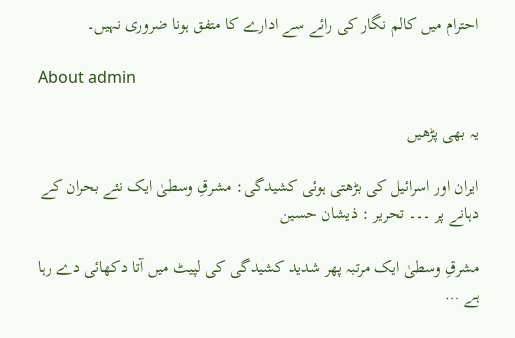احترام میں کالم نگار کی رائے سے ادارے کا متفق ہونا ضروری نہیں۔

About admin

یہ بھی پڑھیں

ایران اور اسرائیل کی بڑھتی ہوئی کشیدگی: مشرقِ وسطیٰ ایک نئے بحران کے دہانے پر ۔۔۔ تحریر : ذیشان حسین

مشرقِ وسطیٰ ایک مرتبہ پھر شدید کشیدگی کی لپیٹ میں آتا دکھائی دے رہا ہے …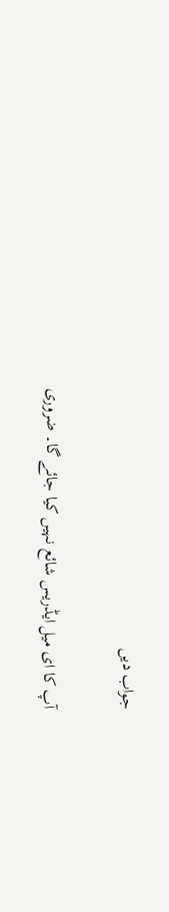جواب دیں

آپ کا ای میل ایڈریس شائع نہیں کیا جائے گا۔ ضروری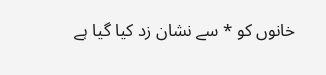خانوں کو * سے نشان زد کیا گیا ہے